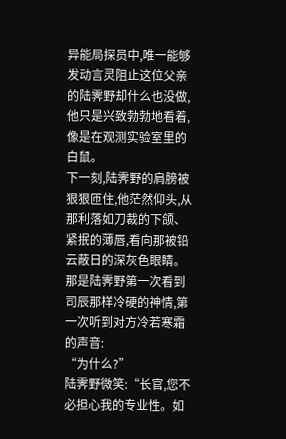异能局探员中,唯一能够发动言灵阻止这位父亲的陆霁野却什么也没做,他只是兴致勃勃地看着,像是在观测实验室里的白鼠。
下一刻,陆霁野的肩膀被狠狠匝住,他茫然仰头,从那利落如刀裁的下颌、紧抿的薄唇,看向那被铅云蔽日的深灰色眼睛。
那是陆霁野第一次看到司辰那样冷硬的神情,第一次听到对方冷若寒霜的声音:
“为什么?”
陆霁野微笑:“长官,您不必担心我的专业性。如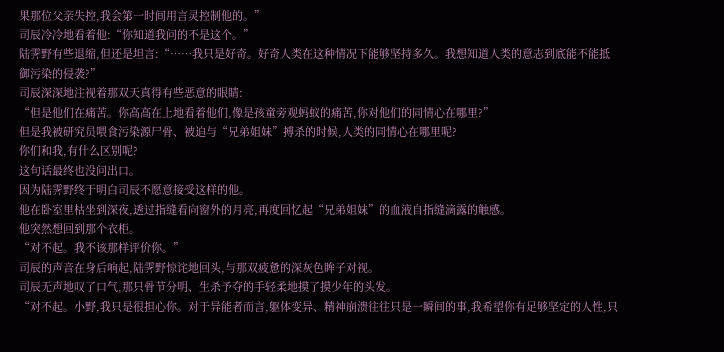果那位父亲失控,我会第一时间用言灵控制他的。”
司辰冷冷地看着他:“你知道我问的不是这个。”
陆霁野有些退缩,但还是坦言:“……我只是好奇。好奇人类在这种情况下能够坚持多久。我想知道人类的意志到底能不能抵御污染的侵袭?”
司辰深深地注视着那双天真得有些恶意的眼睛:
“但是他们在痛苦。你高高在上地看着他们,像是孩童旁观蚂蚁的痛苦,你对他们的同情心在哪里?”
但是我被研究员喂食污染源尸骨、被迫与“兄弟姐妹”搏杀的时候,人类的同情心在哪里呢?
你们和我,有什么区别呢?
这句话最终也没问出口。
因为陆霁野终于明白司辰不愿意接受这样的他。
他在卧室里枯坐到深夜,透过指缝看向窗外的月亮,再度回忆起“兄弟姐妹”的血液自指缝滴露的触感。
他突然想回到那个衣柜。
“对不起。我不该那样评价你。”
司辰的声音在身后响起,陆霁野惊诧地回头,与那双疲惫的深灰色眸子对视。
司辰无声地叹了口气,那只骨节分明、生杀予夺的手轻柔地摸了摸少年的头发。
“对不起。小野,我只是很担心你。对于异能者而言,躯体变异、精神崩溃往往只是一瞬间的事,我希望你有足够坚定的人性,只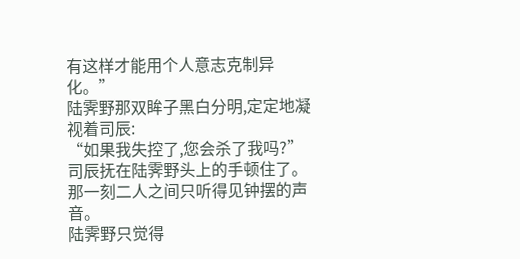有这样才能用个人意志克制异化。”
陆霁野那双眸子黑白分明,定定地凝视着司辰:
“如果我失控了,您会杀了我吗?”
司辰抚在陆霁野头上的手顿住了。
那一刻二人之间只听得见钟摆的声音。
陆霁野只觉得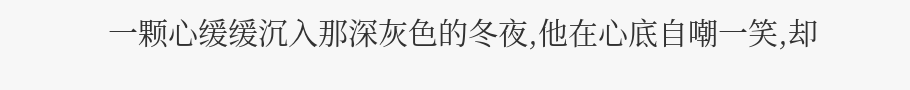一颗心缓缓沉入那深灰色的冬夜,他在心底自嘲一笑,却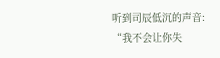听到司辰低沉的声音:
“我不会让你失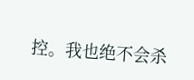控。我也绝不会杀